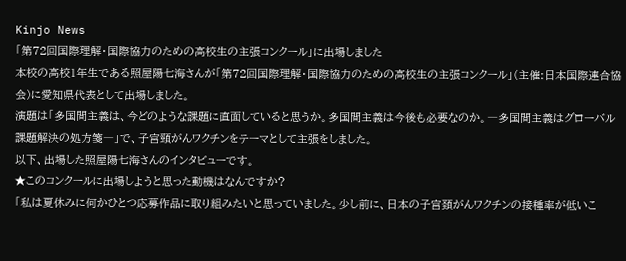Kinjo News
「第72回国際理解・国際協力のための高校生の主張コンクール」に出場しました
本校の高校1年生である照屋陽七海さんが「第72回国際理解・国際協力のための高校生の主張コンクール」(主催:日本国際連合協会)に愛知県代表として出場しました。
演題は「多国間主義は、今どのような課題に直面していると思うか。多国間主義は今後も必要なのか。―多国間主義はグローバル課題解決の処方箋―」で、子宮頸がんワクチンをテーマとして主張をしました。
以下、出場した照屋陽七海さんのインタビューです。
★このコンクールに出場しようと思った動機はなんですか?
「私は夏休みに何かひとつ応募作品に取り組みたいと思っていました。少し前に、日本の子宮頚がんワクチンの接種率が低いこ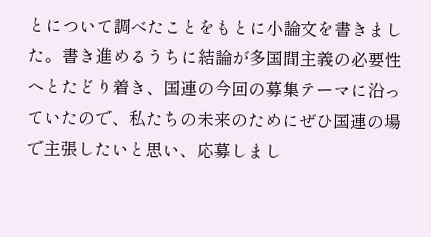とについて調べたことをもとに小論文を書きました。書き進めるうちに結論が多国間主義の必要性へとたどり着き、国連の今回の募集テーマに沿っていたので、私たちの未来のためにぜひ国連の場で主張したいと思い、応募しまし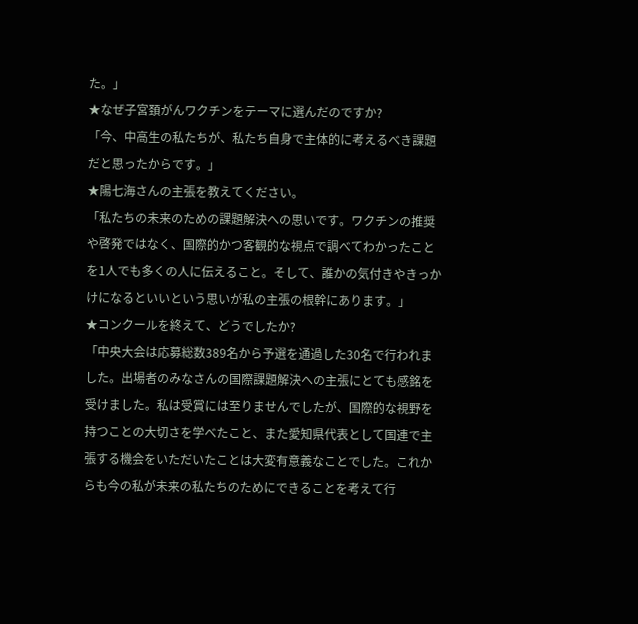た。」
★なぜ子宮頚がんワクチンをテーマに選んだのですか?
「今、中高生の私たちが、私たち自身で主体的に考えるべき課題だと思ったからです。」
★陽七海さんの主張を教えてください。
「私たちの未来のための課題解決への思いです。ワクチンの推奨や啓発ではなく、国際的かつ客観的な視点で調べてわかったことを1人でも多くの人に伝えること。そして、誰かの気付きやきっかけになるといいという思いが私の主張の根幹にあります。」
★コンクールを終えて、どうでしたか?
「中央大会は応募総数389名から予選を通過した30名で行われました。出場者のみなさんの国際課題解決への主張にとても感銘を受けました。私は受賞には至りませんでしたが、国際的な視野を持つことの大切さを学べたこと、また愛知県代表として国連で主張する機会をいただいたことは大変有意義なことでした。これからも今の私が未来の私たちのためにできることを考えて行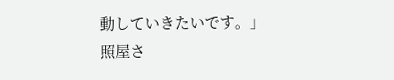動していきたいです。」
照屋さ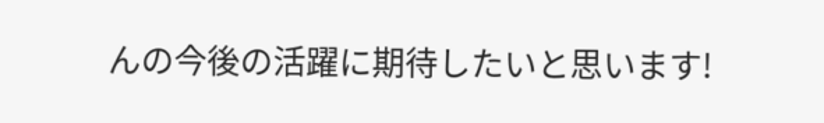んの今後の活躍に期待したいと思います!